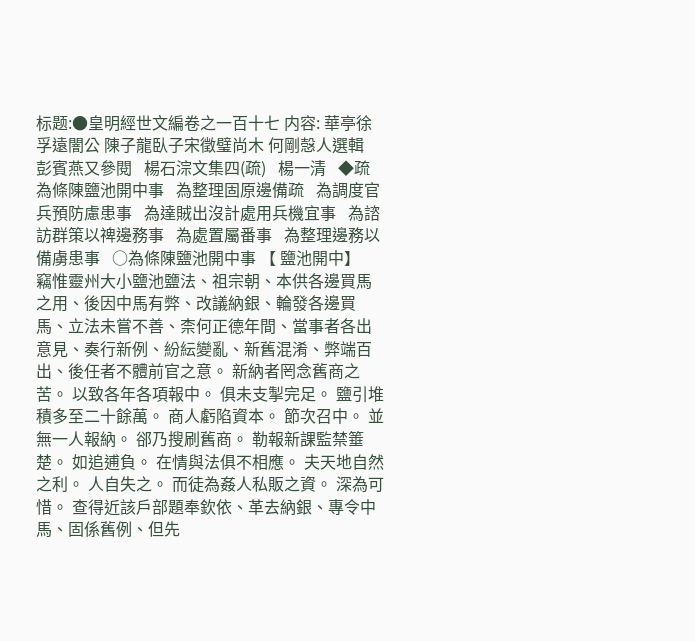标题:●皇明經世文編卷之一百十七 内容: 華亭徐孚遠闇公 陳子龍臥子宋徵璧尚木 何剛愨人選輯   彭賓燕又參閱   楊石淙文集四(疏)   楊一清   ◆疏   為條陳鹽池開中事   為整理固原邊備疏   為調度官兵預防慮患事   為達賊出沒計處用兵機宜事   為諮訪群策以禆邊務事   為處置屬番事   為整理邊務以備虜患事   ○為條陳鹽池開中事 【 鹽池開中】   竊惟靈州大小鹽池鹽法、祖宗朝、本供各邊買馬之用、後因中馬有弊、改議納銀、輪發各邊買馬、立法未嘗不善、柰何正德年間、當事者各出意見、奏行新例、紛紜變亂、新舊混淆、弊端百出、後任者不體前官之意。 新納者罔念舊商之苦。 以致各年各項報中。 俱未支掣完足。 鹽引堆積多至二十餘萬。 商人虧陷資本。 節次召中。 並無一人報納。 郤乃搜刷舊商。 勒報新課監禁箠楚。 如追逋負。 在情與法俱不相應。 夫天地自然之利。 人自失之。 而徒為姦人私販之資。 深為可惜。 查得近該戶部題奉欽依、革去納銀、專令中馬、固係舊例、但先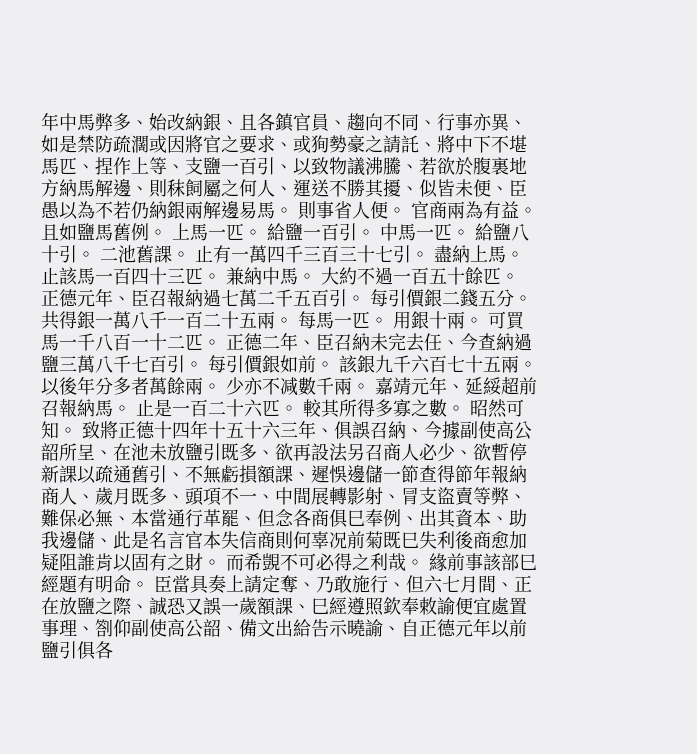年中馬弊多、始改納銀、且各鎮官員、趨向不同、行事亦異、如是禁防疏濶或因將官之要求、或狥勢豪之請託、將中下不堪馬匹、捏作上等、支鹽一百引、以致物議沸騰、若欲於腹裏地方納馬解邊、則秣飼屬之何人、運送不勝其擾、似皆未便、臣愚以為不若仍納銀兩解邊易馬。 則事省人便。 官商兩為有益。 且如鹽馬舊例。 上馬一匹。 給鹽一百引。 中馬一匹。 給鹽八十引。 二池舊課。 止有一萬四千三百三十七引。 盡納上馬。 止該馬一百四十三匹。 兼納中馬。 大約不過一百五十餘匹。 正德元年、臣召報納過七萬二千五百引。 每引價銀二錢五分。 共得銀一萬八千一百二十五兩。 每馬一匹。 用銀十兩。 可買馬一千八百一十二匹。 正德二年、臣召納未完去任、今查納過鹽三萬八千七百引。 每引價銀如前。 該銀九千六百七十五兩。 以後年分多者萬餘兩。 少亦不减數千兩。 嘉靖元年、延綏超前召報納馬。 止是一百二十六匹。 較其所得多寡之數。 昭然可知。 致將正德十四年十五十六三年、俱誤召納、今據副使高公韶所呈、在池未放鹽引既多、欲再設法另召商人必少、欲暫停新課以疏通舊引、不無虧損額課、遲悞邊儲一節查得節年報納商人、歲月既多、頭項不一、中間展轉影射、冐支盜賣等弊、難保必無、本當通行革罷、但念各商俱巳奉例、出其資本、助我邊儲、此是名言官本失信商則何辜况前菊既巳失利後商愈加疑阻誰肯以固有之財。 而希覬不可必得之利哉。 緣前事該部巳經題有明命。 臣當具奏上請定奪、乃敢施行、但六七月間、正在放鹽之際、誠恐又誤一歲額課、巳經遵照欽奉敕諭便宜處置事理、劄仰副使高公韶、備文出給告示曉諭、自正德元年以前鹽引俱各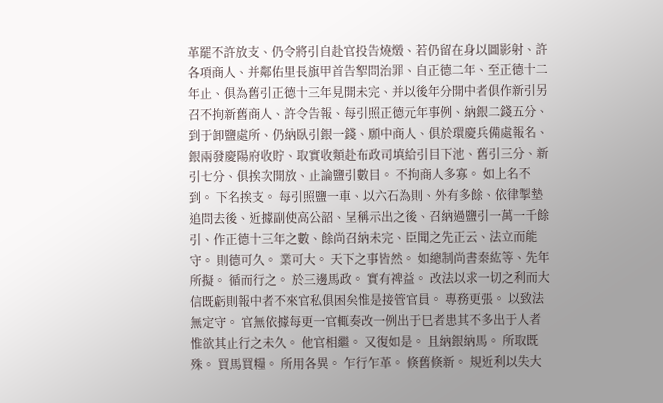革罷不許放支、仍令將引自赴官投告燒燬、若仍留在身以圖影射、許各項商人、并鄰佑里長旗甲首告挐問治罪、自正德二年、至正德十二年止、俱為舊引正德十三年見開未完、并以後年分開中者俱作新引另召不拘新舊商人、許令告報、每引照正德元年事例、納銀二錢五分、到于卸鹽處所、仍納臥引銀一錢、願中商人、俱於環慶兵備處報名、銀兩發慶陽府收貯、取實收類赴布政司填給引目下池、舊引三分、新引七分、俱挨次開放、止論鹽引數目。 不拘商人多寡。 如上名不到。 下名挨支。 每引照鹽一車、以六石為則、外有多餘、依律掣墊追問去後、近據副使高公韶、呈稱示出之後、召納過鹽引一萬一千餘引、作正德十三年之數、餘尚召納未完、臣聞之先正云、法立而能守。 則德可久。 業可大。 天下之事皆然。 如總制尚書秦紘等、先年所擬。 循而行之。 於三邊馬政。 實有禆益。 改法以求一切之利而大信既虧則報中者不來官私俱困矣惟是接管官員。 專務更張。 以致法無定守。 官無依據每更一官輒奏改一例出于巳者患其不多出于人者惟欲其止行之未久。 他官相繼。 又復如是。 且納銀納馬。 所取既殊。 買馬買糧。 所用各異。 乍行乍革。 倏舊倏新。 規近利以失大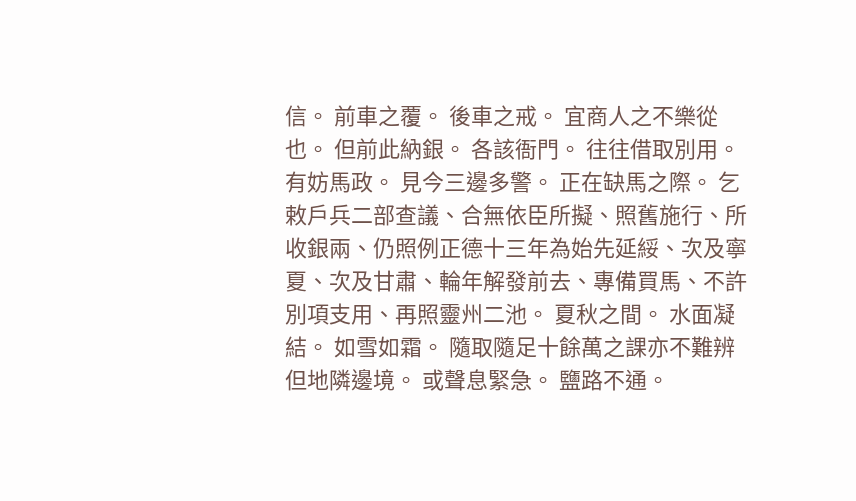信。 前車之覆。 後車之戒。 宜商人之不樂從也。 但前此納銀。 各該衙門。 往往借取別用。 有妨馬政。 見今三邊多警。 正在缺馬之際。 乞敕戶兵二部查議、合無依臣所擬、照舊施行、所收銀兩、仍照例正德十三年為始先延綏、次及寧夏、次及甘肅、輪年解發前去、專備買馬、不許別項支用、再照靈州二池。 夏秋之間。 水面凝結。 如雪如霜。 隨取隨足十餘萬之課亦不難辨但地隣邊境。 或聲息緊急。 鹽路不通。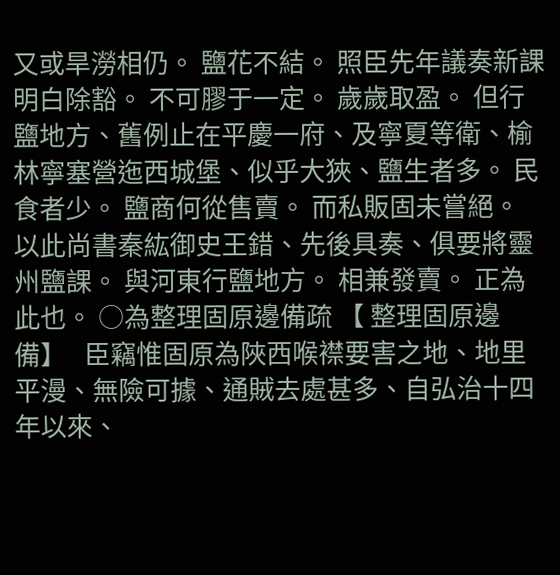又或旱澇相仍。 鹽花不結。 照臣先年議奏新課明白除豁。 不可膠于一定。 歲歲取盈。 但行鹽地方、舊例止在平慶一府、及寧夏等衛、榆林寧塞營迤西城堡、似乎大狹、鹽生者多。 民食者少。 鹽商何從售賣。 而私販固未嘗絕。 以此尚書秦紘御史王錯、先後具奏、俱要將靈州鹽課。 與河東行鹽地方。 相兼發賣。 正為此也。 ○為整理固原邊備疏 【 整理固原邊備】   臣竊惟固原為陜西喉襟要害之地、地里平漫、無險可據、通賊去處甚多、自弘治十四年以來、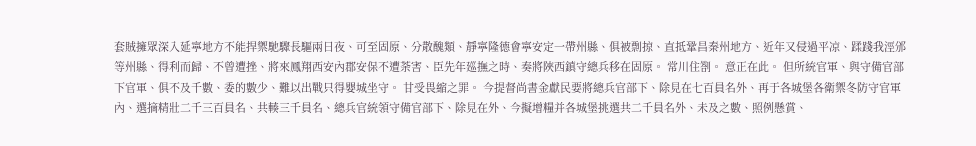套賊擁眾深入延寧地方不能捍禦馳驟長驅兩日夜、可至固原、分散醜類、靜寧隆德會寧安定一帶州縣、俱被剽掠、直抵鞏昌秦州地方、近年又侵過平凉、蹂踐我涇邠等州縣、得利而歸、不曾遭挫、將來鳳翔西安內郡安保不遭荼害、臣先年廵撫之時、奏將陜西鎮守總兵移在固原。 常川住劄。 意正在此。 但所統官軍、與守備官部下官軍、俱不及千數、委的數少、難以出戰只得嬰城坐守。 甘受畏縮之罪。 今提督尚書金獻民要將總兵官部下、除見在七百員名外、再于各城堡各衛禦冬防守官軍內、選摘精壯二千三百員名、共輳三千員名、總兵官統領守備官部下、除見在外、今擬增糧并各城堡挑選共二千員名外、未及之數、照例懸賞、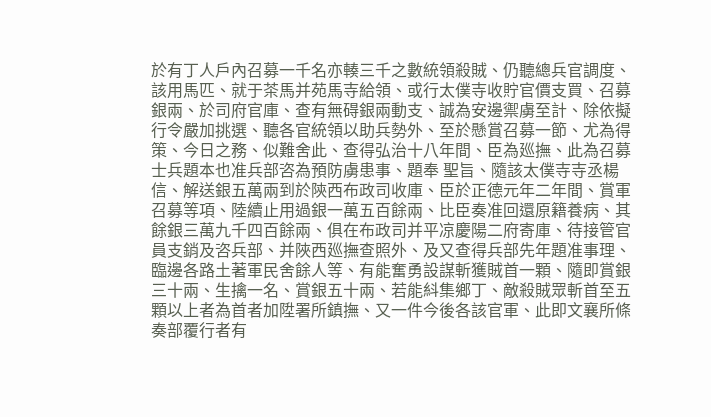於有丁人戶內召募一千名亦輳三千之數統領殺賊、仍聽總兵官調度、該用馬匹、就于茶馬并苑馬寺給領、或行太僕寺收貯官價支買、召募銀兩、於司府官庫、查有無碍銀兩動支、誠為安邊禦虜至計、除依擬行令嚴加挑選、聽各官統領以助兵勢外、至於懸賞召募一節、尤為得策、今日之務、似難舍此、查得弘治十八年間、臣為廵撫、此為召募士兵題本也准兵部咨為預防虜患事、題奉 聖旨、隨該太僕寺寺丞楊信、解送銀五萬兩到於陝西布政司收庫、臣於正德元年二年間、賞軍召募等項、陸續止用過銀一萬五百餘兩、比臣奏准回還原籍養病、其餘銀三萬九千四百餘兩、俱在布政司并平凉慶陽二府寄庫、待接管官員支銷及咨兵部、并陜西廵撫查照外、及又查得兵部先年題准事理、臨邊各路土著軍民舍餘人等、有能奮勇設謀斬獲賊首一顆、隨即賞銀三十兩、生擒一名、賞銀五十兩、若能紏集鄉丁、敵殺賊眾斬首至五顆以上者為首者加陞署所鎮撫、又一件今後各該官軍、此即文襄所條奏部覆行者有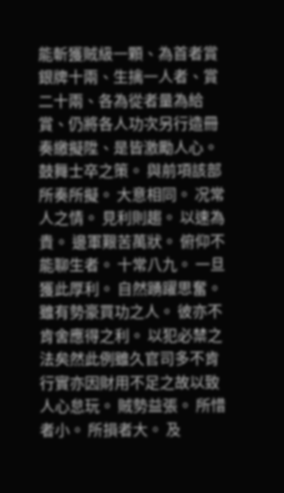能斬獲賊級一顆、為首者賞銀牌十兩、生擒一人者、賞二十兩、各為從者量為給賞、仍將各人功次另行造冊奏繳擬陞、是皆激勵人心。 鼓舞士卒之策。 與前項該部所奏所擬。 大意相同。 况常人之情。 見利則趨。 以速為貴。 邊軍艱苦萬狀。 俯仰不能聊生者。 十常八九。 一旦獲此厚利。 自然踴躍思奮。 雖有勢豪買功之人。 彼亦不肯舍應得之利。 以犯必禁之法矣然此例雖久官司多不肯行實亦因財用不足之故以致人心怠玩。 賊勢益張。 所惜者小。 所損者大。 及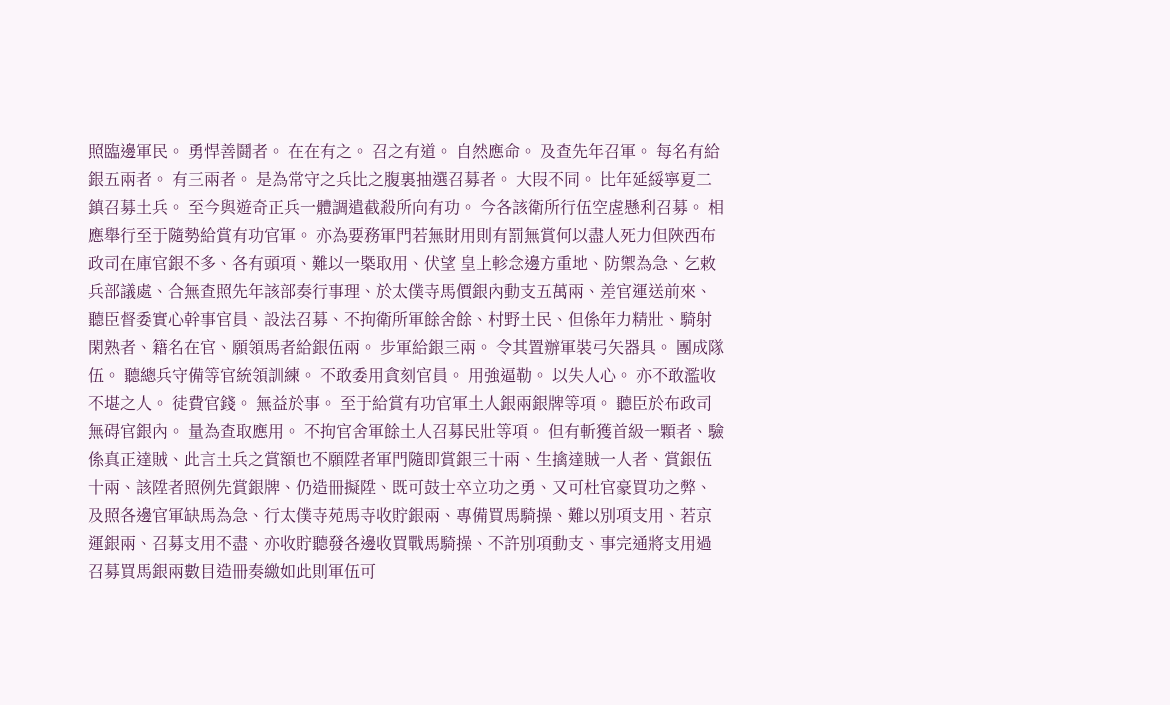照臨邊軍民。 勇悍善鬪者。 在在有之。 召之有道。 自然應命。 及查先年召軍。 每名有給銀五兩者。 有三兩者。 是為常守之兵比之腹裏抽選召募者。 大叚不同。 比年延綏寧夏二鎮召募土兵。 至今與遊奇正兵一體調遣截殺所向有功。 今各該衛所行伍空虗懸利召募。 相應舉行至于隨勢給賞有功官軍。 亦為要務軍門若無財用則有罰無賞何以盡人死力但陜西布政司在庫官銀不多、各有頭項、難以一槩取用、伏望 皇上軫念邊方重地、防禦為急、乞敕兵部議處、合無查照先年該部奏行事理、於太僕寺馬價銀內動支五萬兩、差官運送前來、聽臣督委實心幹事官員、設法召募、不拘衛所軍餘舍餘、村野土民、但係年力精壯、騎射閑熟者、籍名在官、願領馬者給銀伍兩。 步軍給銀三兩。 令其置辦軍裝弓矢器具。 團成隊伍。 聽總兵守備等官統領訓練。 不敢委用貪刻官員。 用強逼勒。 以失人心。 亦不敢濫收不堪之人。 徒費官錢。 無益於事。 至于給賞有功官軍土人銀兩銀牌等項。 聽臣於布政司無碍官銀內。 量為查取應用。 不拘官舍軍餘土人召募民壯等項。 但有斬獲首級一顆者、驗係真正達賊、此言土兵之賞額也不願陞者軍門隨即賞銀三十兩、生擒達賊一人者、賞銀伍十兩、該陞者照例先賞銀牌、仍造冊擬陞、既可鼓士卒立功之勇、又可杜官豪買功之弊、及照各邊官軍缺馬為急、行太僕寺苑馬寺收貯銀兩、專備買馬騎操、難以別項支用、若京運銀兩、召募支用不盡、亦收貯聽發各邊收買戰馬騎操、不許別項動支、事完通將支用過召募買馬銀兩數目造冊奏繳如此則軍伍可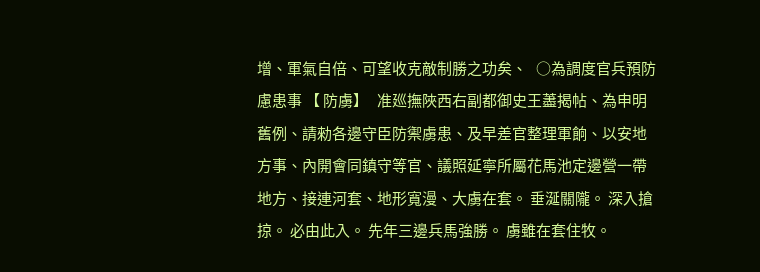增、軍氣自倍、可望收克敵制勝之功矣、   ○為調度官兵預防慮患事 【 防虜】   准廵撫陜西右副都御史王藎揭帖、為申明舊例、請勑各邊守臣防禦虜患、及早差官整理軍餉、以安地方事、內開會同鎮守等官、議照延寧所屬花馬池定邊營一帶地方、接連河套、地形寬漫、大虜在套。 垂涎關隴。 深入搶掠。 必由此入。 先年三邊兵馬強勝。 虜雖在套住牧。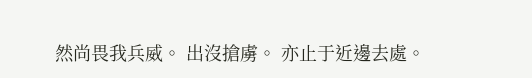然尚畏我兵威。 出沒搶虜。 亦止于近邊去處。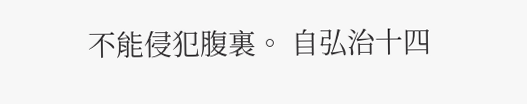不能侵犯腹裏。 自弘治十四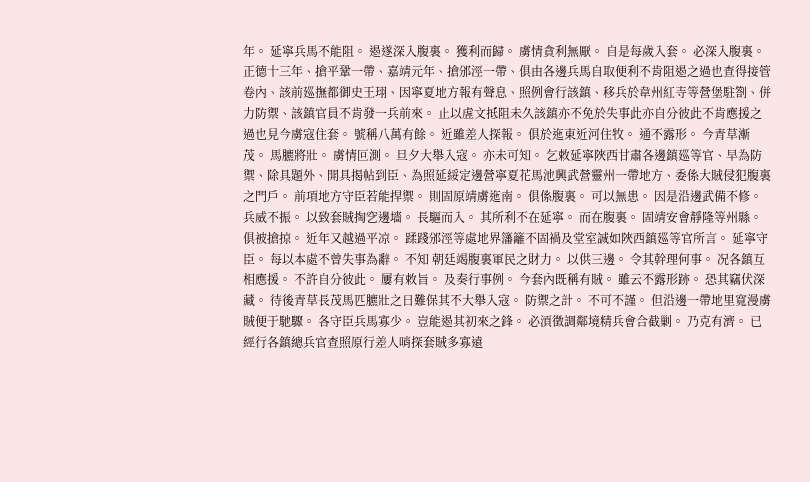年。 延寧兵馬不能阻。 遏遂深入腹裏。 獲利而歸。 虜情貪利無厭。 自是每歲入套。 必深入腹裏。 正德十三年、搶平鞏一帶、嘉靖元年、搶邠涇一帶、俱由各邊兵馬自取便利不肯阻遏之過也查得接管卷內、該前廵撫都御史王珝、因寧夏地方報有聲息、照例會行該鎮、移兵於韋州紅寺等營堡駐劄、併力防禦、該鎮官員不肯發一兵前來。 止以虗文抵阻未久該鎮亦不免於失事此亦自分彼此不肯應援之過也見今虜寇住套。 號稱八萬有餘。 近雖差人探報。 俱於迤東近河住牧。 通不露形。 今青草漸茂。 馬臕將壯。 虜情叵測。 旦夕大舉入寇。 亦未可知。 乞敕延寧陜西甘肅各邊鎮廵等官、早為防禦、除具題外、開具揭帖到臣、為照延綏定邊營寧夏花馬池興武營靈州一帶地方、委係大賊侵犯腹裏之門戶。 前項地方守臣若能捍禦。 則固原靖虜迤南。 俱係腹裏。 可以無患。 因是沿邊武備不修。 兵威不振。 以致套賊掏穵邊墻。 長驅而入。 其所利不在延寧。 而在腹裏。 固靖安會靜隆等州縣。 俱被搶掠。 近年又越過平凉。 蹂踐邠涇等處地界籓籬不固禍及堂室誠如陜西鎮廵等官所言。 延寧守臣。 每以本處不曾失事為辭。 不知 朝廷竭腹裏軍民之財力。 以供三邊。 令其幹理何事。 况各鎮互相應援。 不許自分彼此。 屢有敕旨。 及奏行事例。 今套內既稱有賊。 雖云不露形跡。 恐其竊伏深藏。 待後青草長茂馬匹臕壯之日難保其不大舉入寇。 防禦之計。 不可不謹。 但沿邊一帶地里寬漫虜賊便于馳驟。 各守臣兵馬寡少。 豈能遏其初來之鋒。 必湏徵調鄰境精兵會合截剿。 乃克有濟。 已經行各鎮總兵官查照原行差人哨探套賊多寡遠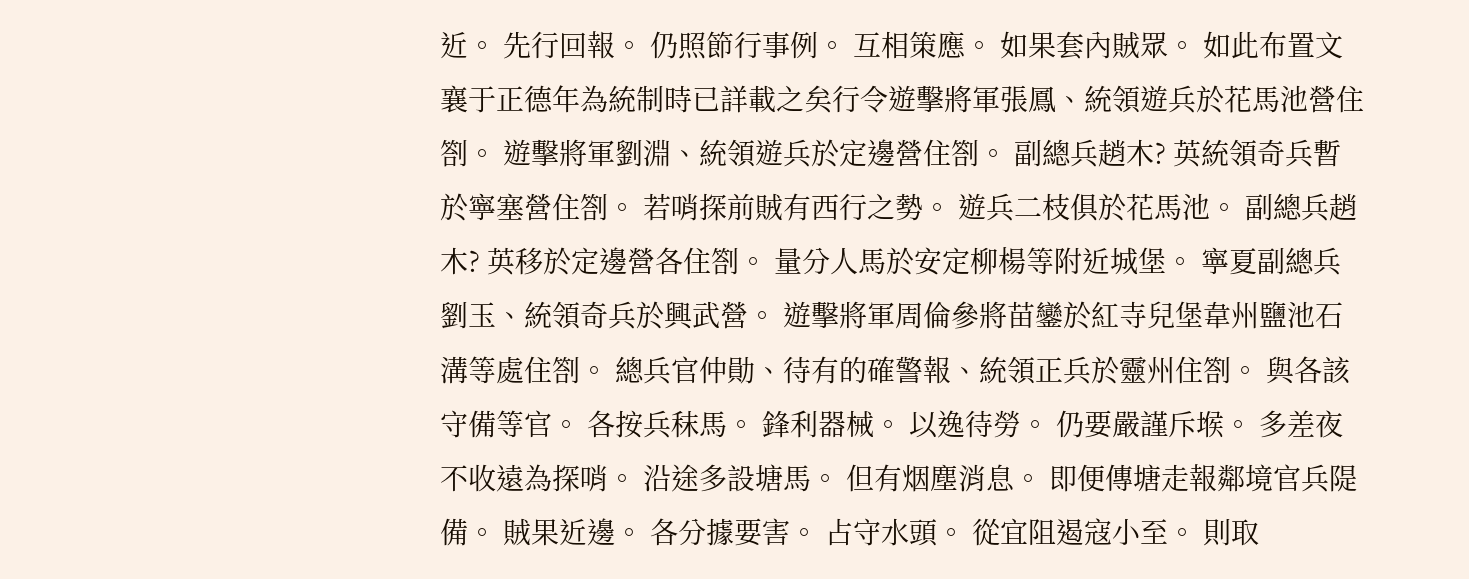近。 先行回報。 仍照節行事例。 互相策應。 如果套內賊眾。 如此布置文襄于正德年為統制時已詳載之矣行令遊擊將軍張鳳、統領遊兵於花馬池營住劄。 遊擊將軍劉淵、統領遊兵於定邊營住劄。 副總兵趙木? 英統領奇兵暫於寧塞營住劄。 若哨探前賊有西行之勢。 遊兵二枝俱於花馬池。 副總兵趙木? 英移於定邊營各住劄。 量分人馬於安定柳楊等附近城堡。 寧夏副總兵劉玉、統領奇兵於興武營。 遊擊將軍周倫參將苗鑾於紅寺兒堡韋州鹽池石溝等處住劄。 總兵官仲勛、待有的確警報、統領正兵於靈州住劄。 與各該守備等官。 各按兵秣馬。 鋒利器械。 以逸待勞。 仍要嚴謹斥堠。 多差夜不收遠為探哨。 沿途多設塘馬。 但有烟塵消息。 即便傳塘走報鄰境官兵隄備。 賊果近邊。 各分據要害。 占守水頭。 從宜阻遏寇小至。 則取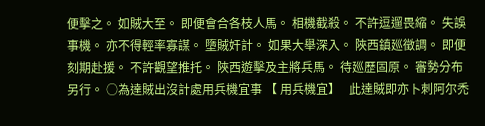便擊之。 如賊大至。 即便會合各枝人馬。 相機截殺。 不許逗遛畏縮。 失誤事機。 亦不得輕率寡謀。 墮賊奸計。 如果大舉深入。 陜西鎮廵徵調。 即便刻期赴援。 不許觀望推托。 陜西遊擊及主將兵馬。 待廵歷固原。 審勢分布另行。 ○為達賊出沒計處用兵機宜事 【 用兵機宜】   此達賊即亦卜刺阿尔禿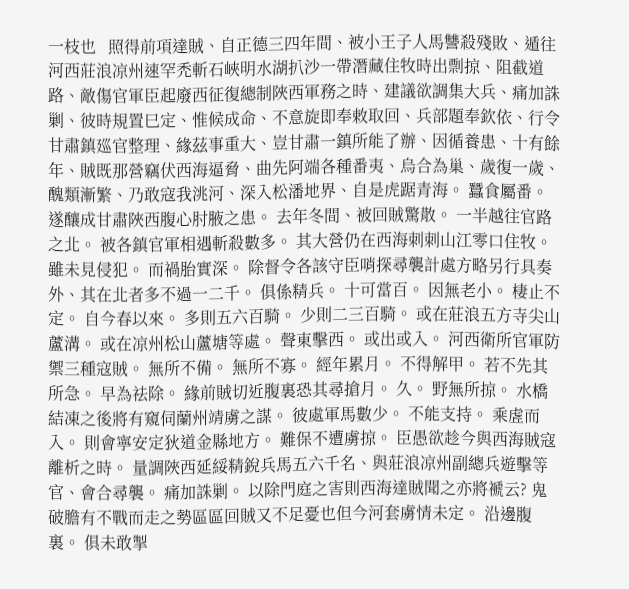一枝也   照得前項達賊、自正德三四年間、被小王子人馬讐殺殘敗、遁往河西莊浪凉州速罕禿斬石峽明水湖扒沙一帶潛藏住牧時出剽掠、阻截道路、敵傷官軍臣起廢西征復總制陜西軍務之時、建議欲調集大兵、痛加誅剿、彼時規置巳定、惟候成命、不意旋即奉敕取回、兵部題奉欽依、行令甘肅鎮廵官整理、緣茲事重大、豈甘肅一鎮所能了辦、因循養患、十有餘年、賊既那營竊伏西海逼脅、曲先阿端各種番夷、烏合為巢、歲復一歲、醜類漸繁、乃敢寇我洮河、深入松潘地界、自是虎踞青海。 蠶食屬番。 遂釀成甘肅陜西腹心肘腋之患。 去年冬間、被回賊驚散。 一半越往官路之北。 被各鎮官軍相遇斬殺數多。 其大營仍在西海刺刺山江零口住牧。 雖未見侵犯。 而禍胎實深。 除督令各該守臣哨探尋襲計處方略另行具奏外、其在北者多不過一二千。 俱係精兵。 十可當百。 因無老小。 棲止不定。 自今春以來。 多則五六百騎。 少則二三百騎。 或在莊浪五方寺尖山蘆溝。 或在凉州松山蘆塘等處。 聲東擊西。 或出或入。 河西衛所官軍防禦三種寇賊。 無所不備。 無所不寡。 經年累月。 不得解甲。 若不先其所急。 早為祛除。 緣前賊切近腹裏恐其尋搶月。 久。 野無所掠。 水橋結凍之後將有窺伺蘭州靖虜之謀。 彼處軍馬數少。 不能支持。 乘虗而入。 則會寧安定狄道金縣地方。 難保不遭虜掠。 臣愚欲趁今與西海賊寇離析之時。 量調陜西延綏精銳兵馬五六千名、與莊浪凉州副總兵遊擊等官、會合尋襲。 痛加誅剿。 以除門庭之害則西海達賊聞之亦將褫云? 鬼破膽有不戰而走之勢區區回賊又不足憂也但今河套虜情未定。 沿邊腹裏。 俱未敢掣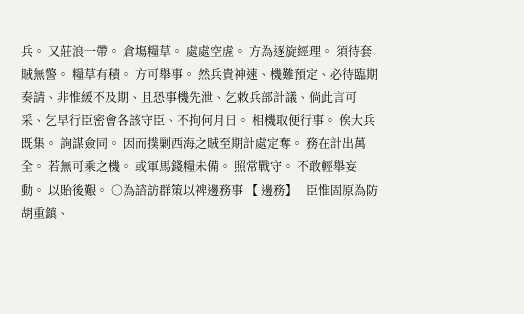兵。 又莊浪一帶。 倉塲糧草。 處處空虗。 方為逐旋經理。 須待套賊無警。 糧草有積。 方可舉事。 然兵貴神速、機難預定、必待臨期奏請、非惟緩不及期、且恐事機先泄、乞敕兵部計議、倘此言可采、乞早行臣密會各該守臣、不拘何月日。 相機取便行事。 俟大兵既集。 詢謀僉同。 因而撲剿西海之賊至期計處定奪。 務在計出萬全。 若無可乘之機。 或軍馬錢糧未備。 照常戰守。 不敢輕舉妄動。 以貽後艱。 ○為諮訪群策以禆邊務事 【 邊務】   臣惟固原為防胡重鎮、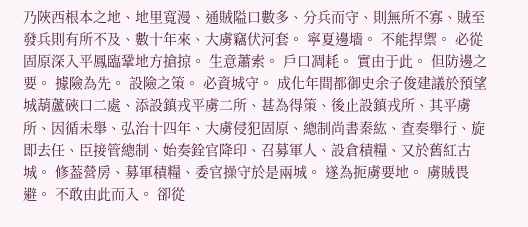乃陜西根本之地、地里寬漫、通賊隘口數多、分兵而守、則無所不寡、賊至發兵則有所不及、數十年來、大虜竊伏河套。 寧夏邊墻。 不能捍禦。 必從固原深入平鳳臨鞏地方搶掠。 生意蕭索。 戶口凋耗。 實由于此。 但防邊之要。 據險為先。 設險之策。 必資城守。 成化年間都御史余子俊建議於預望城葫蘆硤口二處、添設鎮戎平虜二所、甚為得策、後止設鎮戎所、其平虜所、因循未舉、弘治十四年、大虜侵犯固原、總制尚書秦紘、查奏舉行、旋即去任、臣接管總制、始奏銓官降印、召募軍人、設倉積糧、又於舊紅古城。 修葢營房、募軍積糧、委官操守於是兩城。 遂為扼虜要地。 虜賊畏避。 不敢由此而入。 卻從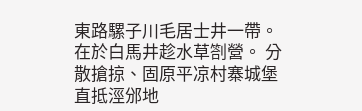東路騾子川毛居士井一帶。 在於白馬井趁水草劄營。 分散搶掠、固原平凉村寨城堡直抵涇邠地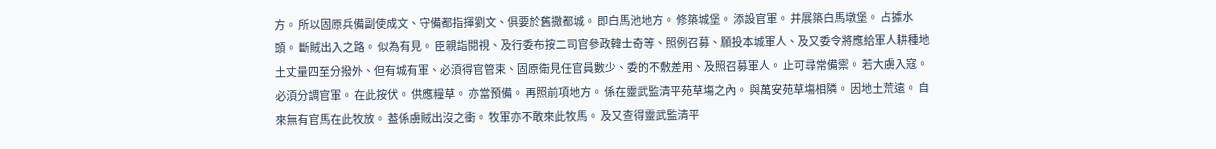方。 所以固原兵備副使成文、守備都指揮劉文、俱要於舊撒都城。 即白馬池地方。 修築城堡。 添設官軍。 并展築白馬墩堡。 占據水頭。 斷賊出入之路。 似為有見。 臣親詣閱視、及行委布按二司官參政韓士奇等、照例召募、願投本城軍人、及又委令將應給軍人耕種地土丈量四至分撥外、但有城有軍、必湏得官管束、固原衛見任官員數少、委的不敷差用、及照召募軍人。 止可尋常備禦。 若大虜入寇。 必湏分調官軍。 在此按伏。 供應糧草。 亦當預備。 再照前項地方。 係在靈武監清平苑草塲之內。 與萬安苑草塲相隣。 因地土荒遠。 自來無有官馬在此牧放。 葢係虜賊出沒之衝。 牧軍亦不敢來此牧馬。 及又查得靈武監清平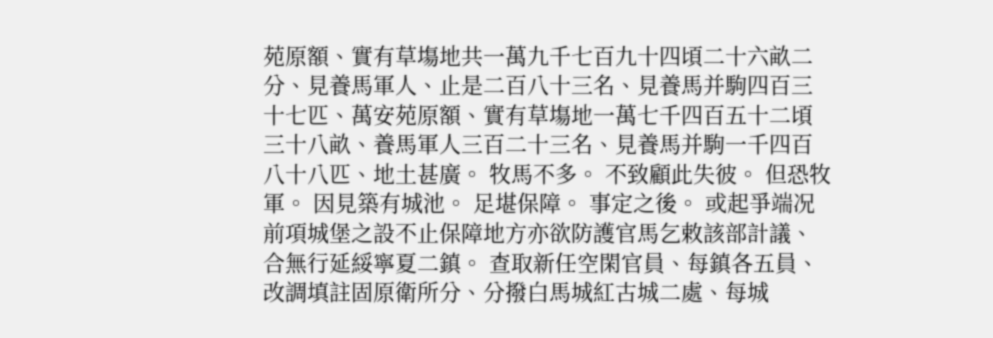苑原額、實有草塲地共一萬九千七百九十四頃二十六畝二分、見養馬軍人、止是二百八十三名、見養馬并駒四百三十七匹、萬安苑原額、實有草塲地一萬七千四百五十二頃三十八畝、養馬軍人三百二十三名、見養馬并駒一千四百八十八匹、地土甚廣。 牧馬不多。 不致顧此失彼。 但恐牧軍。 因見築有城池。 足堪保障。 事定之後。 或起爭端况前項城堡之設不止保障地方亦欲防護官馬乞敕該部計議、合無行延綏寧夏二鎮。 查取新任空閑官員、每鎮各五員、改調填註固原衛所分、分撥白馬城紅古城二處、每城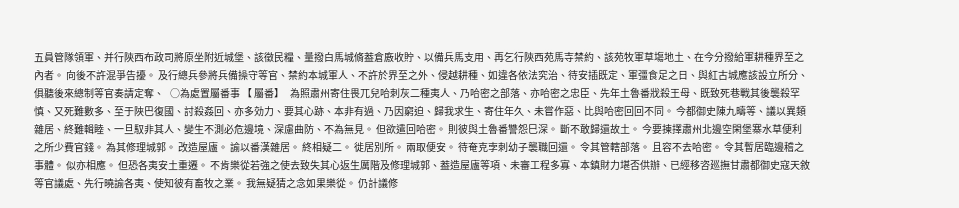五員管隊領軍、并行陝西布政司將原坐附近城堡、該徵民糧、量撥白馬城脩葢倉廒收貯、以備兵馬支用、再乞行陝西苑馬寺禁約、該苑牧軍草塲地土、在今分撥給軍耕種界至之內者。 向後不許混爭告擾。 及行總兵參將兵備操守等官、禁約本城軍人、不許於界至之外、侵越耕種、如違各依法究治、待安插既定、軍彊食足之日、與紅古城應該設立所分、俱聽後來總制等官奏請定奪、   ○為處置屬番事 【 屬番】   為照肅州寄住畏兀兒哈刺灰二種夷人、乃哈密之部落、亦哈密之忠臣、先年土魯番戕殺王母、既致死巷戰其後襲殺罕慎、又死難數多、至于陜巴復國、討殺姦回、亦多効力、要其心跡、本非有過、乃因窮迫、歸我求生、寄住年久、未嘗作惡、比與哈密回回不同。 今都御史陳九疇等、議以異類雜居、終難輯睦、一旦馭非其人、變生不測必危邊境、深慮曲防、不為無見。 但欲遣回哈密。 則彼與土魯番讐怨巳深。 斷不敢歸還故土。 今要揀擇肅州北邊空閑堡寨水草便利之所少費官錢。 為其修理城郭。 改造屋廬。 諭以番漢雜居。 終相疑二。 徙居別所。 兩取便安。 待奄克孛刺幼子襲職回還。 令其管轄部落。 且容不去哈密。 令其暫居臨邊稽之事體。 似亦相應。 但恐各夷安土重遷。 不肯樂從若強之使去致失其心返生厲階及修理城郭、葢造屋廬等項、未審工程多寡、本鎮財力堪否供辦、已經移咨廵撫甘肅都御史寇天敘等官議處、先行曉諭各夷、使知彼有畜牧之業。 我無疑猜之念如果樂從。 仍計議修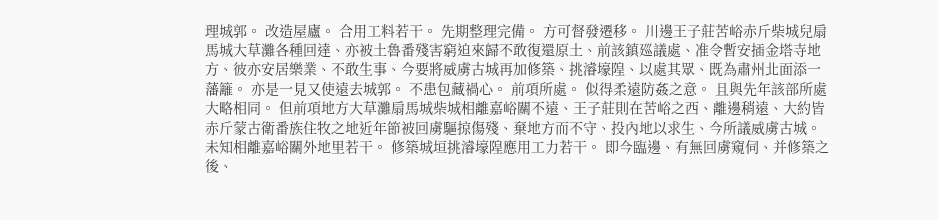理城郭。 改造屋廬。 合用工料若干。 先期整理完備。 方可督發遷移。 川邊王子莊苦峪赤斤柴城兒扇馬城大草灘各種回達、亦被土魯番殘害窮迫來歸不敢復還原土、前該鎮廵議處、准令暫安插金塔寺地方、彼亦安居樂業、不敢生事、今要將威虜古城再加修築、挑濬壕隍、以處其眾、既為肅州北面添一藩籬。 亦是一見又使遠去城郭。 不患包藏禍心。 前項所處。 似得柔遠防姦之意。 且與先年該部所處大略相同。 但前項地方大草灘扇馬城柴城相離嘉峪關不遠、王子莊則在苦峪之西、離邊稍遠、大約皆赤斤蒙古衛番族住牧之地近年節被回虜驅掠傷殘、棄地方而不守、投內地以求生、今所議威虜古城。 未知相離嘉峪關外地里若干。 修築城垣挑濬壕隍應用工力若干。 即今臨邊、有無回虜窺伺、并修築之後、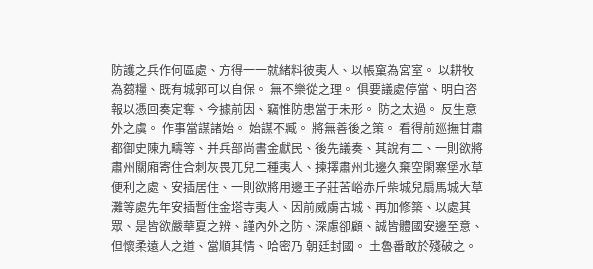防護之兵作何區處、方得一一就緒料彼夷人、以帳窠為宮室。 以耕牧為蒭糧、既有城郭可以自保。 無不樂從之理。 俱要議處停當、明白咨報以憑回奏定奪、今據前因、竊惟防患當于未形。 防之太過。 反生意外之虞。 作事當謀諸始。 始謀不臧。 將無善後之策。 看得前廵撫甘肅都御史陳九疇等、并兵部尚書金獻民、後先議奏、其說有二、一則欲將肅州關廂寄住合刺灰畏兀兒二種夷人、揀擇肅州北邊久棄空閑寨堡水草便利之處、安插居住、一則欲將用邊王子莊苦峪赤斤柴城兒扇馬城大草灘等處先年安插暫住金塔寺夷人、因前威虜古城、再加修築、以處其眾、是皆欲嚴華夏之辨、謹內外之防、深慮卻顧、誠皆體國安邊至意、但懷柔遠人之道、當順其情、哈密乃 朝廷封國。 土魯番敢於殘破之。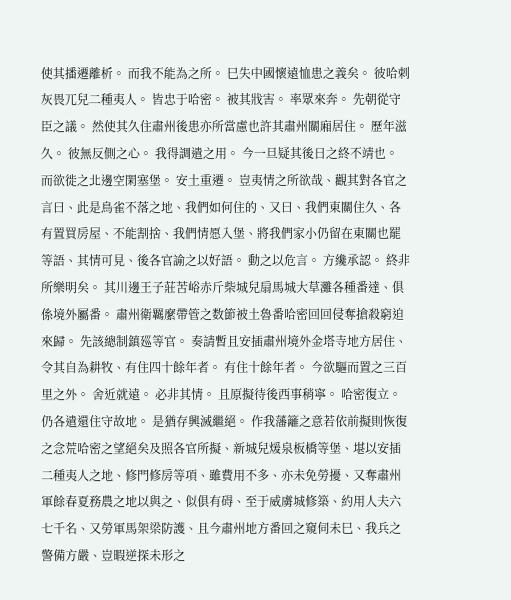使其播遷離析。 而我不能為之所。 巳失中國懷遠恤患之義矣。 彼哈刺灰畏兀兒二種夷人。 皆忠于哈密。 被其戕害。 率眾來奔。 先朝從守臣之議。 然使其久住肅州後患亦所當慮也許其肅州關廂居住。 歷年滋久。 彼無反側之心。 我得調遣之用。 今一旦疑其後日之終不靖也。 而欲徙之北邊空閑塞堡。 安土重遷。 豈夷情之所欲哉、觀其對各官之言曰、此是鳥雀不落之地、我們如何住的、又曰、我們東關住久、各有置買房屋、不能割捨、我們情愿入堡、將我們家小仍留在東關也罷等語、其情可見、後各官諭之以好語。 動之以危言。 方纔承認。 終非所樂明矣。 其川邊王子莊苦峪赤斤柴城兒扇馬城大草灘各種番達、俱係境外屬番。 肅州衛羈縻帶管之数節被土魯番哈密回回侵奪搶殺窮迫來歸。 先該總制鎮廵等官。 奏請暫且安插肅州境外金塔寺地方居住、令其自為耕牧、有住四十餘年者。 有住十餘年者。 今欲驅而置之三百里之外。 舍近就遠。 必非其情。 且原擬待後西事稍寧。 哈密復立。 仍各遣還住守故地。 是猶存興滅繼絕。 作我藩籬之意若依前擬則恢復之念荒哈密之望絕矣及照各官所擬、新城兒煖泉板橋等堡、堪以安插二種夷人之地、修門修房等項、雖費用不多、亦未免勞擾、又奪肅州軍餘春夏務農之地以與之、似俱有碍、至于威虜城修築、約用人夫六七千名、又勞軍馬架梁防護、且今肅州地方番回之窺伺未巳、我兵之警備方嚴、豈暇逆探未形之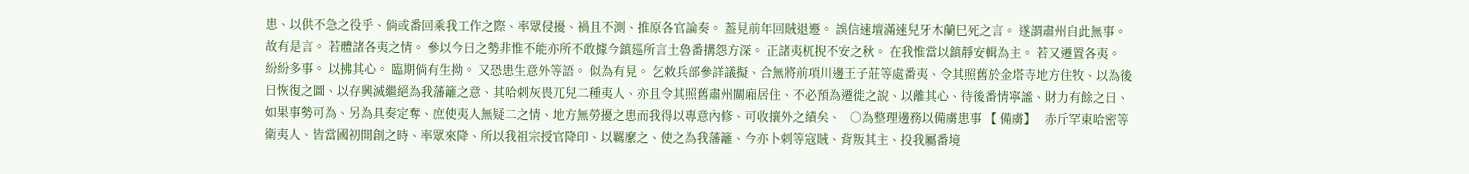患、以供不急之役乎、倘或番回乘我工作之際、率眾侵擾、禍且不測、推原各官論奏。 葢見前年回賊退遯。 誤信速壇滿速兒牙木蘭巳死之言。 遂謂肅州自此無事。 故有是言。 若體諸各夷之情。 參以今日之勢非惟不能亦所不敢據今鎮廵所言土魯番搆怨方深。 正諸夷杌掜不安之秋。 在我惟當以鎮靜安輯為主。 若又遷置各夷。 紛紛多事。 以拂其心。 臨期倘有生拗。 又恐患生意外等語。 似為有見。 乞敕兵部參詳議擬、合無將前項川邊王子莊等處番夷、令其照舊於金塔寺地方住牧、以為後日恢復之圖、以存興滅繼絕為我藩籬之意、其哈刺灰畏兀兒二種夷人、亦且令其照舊肅州關廂居住、不必預為遷徙之說、以離其心、待後番情寧謐、財力有餘之日、如果事勢可為、另為具奏定奪、庶使夷人無疑二之情、地方無勞擾之患而我得以專意內修、可收攘外之績矣、   ○為整理邊務以備虜患事 【 備虜】   赤斤罕東哈密等衛夷人、皆當國初開創之時、率眾來降、所以我祖宗授官降印、以羈縻之、使之為我藩籬、今亦卜刺等寇賊、背叛其主、投我屬番境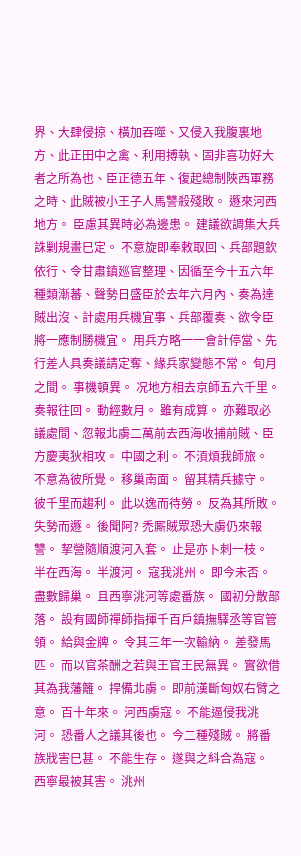界、大肆侵掠、橫加吞噬、又侵入我腹裏地方、此正田中之禽、利用搏執、固非喜功好大者之所為也、臣正德五年、復起總制陜西軍務之時、此賊被小王子人馬讐殺殘敗。 遯來河西地方。 臣慮其異時必為邊患。 建議欲調集大兵誅剿規畫巳定。 不意旋即奉敕取回、兵部題欽依行、令甘肅鎮廵官整理、因循至今十五六年種類漸蕃、聲勢日盛臣於去年六月內、奏為達賊出沒、計處用兵機宜事、兵部覆奏、欲令臣將一應制勝機宜。 用兵方略一一會計停當、先行差人具奏議請定奪、緣兵家變態不常。 旬月之間。 事機頓異。 况地方相去京師五六千里。 奏報往回。 動經數月。 雖有成算。 亦難取必議處間、忽報北虜二萬前去西海收捕前賊、臣方慶夷狄相攻。 中國之利。 不湏煩我師旅。 不意為彼所覺。 移巢南面。 留其精兵據守。 彼千里而趨利。 此以逸而待勞。 反為其所敗。 失勢而遯。 後聞阿? 禿厮賊眾恐大虜仍來報讐。 挈營隨順渡河入套。 止是亦卜刺一枝。 半在西海。 半渡河。 寇我洮州。 即今未否。 盡數歸巢。 且西寧洮河等處番族。 國初分散部落。 設有國師禪師指揮千百戶鎮撫驛丞等官管領。 給與金牌。 令其三年一次輸納。 差發馬匹。 而以官茶酬之若與王官王民無異。 實欲借其為我藩籬。 捍備北虜。 即前漢斷匈奴右臂之意。 百十年來。 河西虜寇。 不能逼侵我洮河。 恐番人之議其後也。 今二種殘賊。 將番族戕害巳甚。 不能生存。 遂與之紏合為寇。 西寧最被其害。 洮州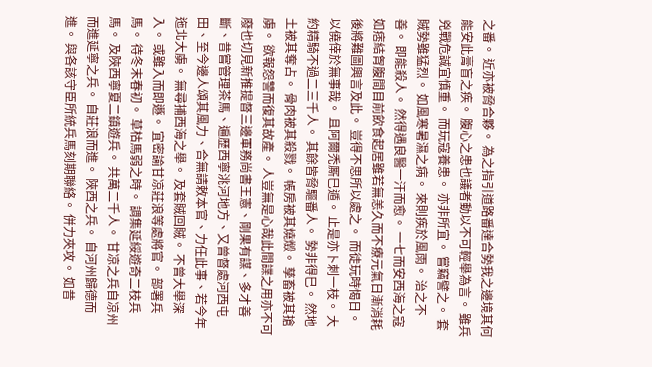之番。 近亦被脅合夥。 為之指引道路番達合勢我之邊境其何能安此膏盲之疾。 腹心之患也議者動以不可輕舉為言。 雖兵兇戰危誠宜慎重。 而玩寇養患。 亦非所宜。 嘗竊譬之。 套賊勢雖猛烈。 如風寒暑濕之病。 來則疾於風雨。 治之不善。 即能殺人。 然得遇良醫一汗而愈。 一七而安西海之寇如痞結胷腹間目前飲食起居雖若無恙久而不療元氣日漸消耗後將難圖興言及此。 豈得不思所以處之。 而徒玩時愒日。 以僥倖於無事哉。 且阿爾禿厮巳遁。 止是亦卜刺一枝。 大約精騎不過二三千人。 其餘皆脅驅番人。 勢非得巳。 然地土被其奪占。 骨肉被其殺戮。 帳房被其燒燬。 孳畜被其搶虜。 欲報怨讐而復其故產。 人豈無是心哉此間諜之用亦不可廢也切見新推提督三邊軍務尚書王憲、剛果有謀、多才善斷、昔嘗管理茶馬、遍歷西寧洮河地方、又曾督處河西屯田、至今邊人頌其風力、合無請敕本官、力任此事、若今年迤北大虜。 無尋捕西海之舉。 及套賊回賊。 不曾大舉深入。 或雖入而即遯。 宜密諭甘凉莊浪等處將官。 部署兵馬。 待冬末春初。 草枯馬弱之時。 調集延綏遊奇二枝兵馬。 及陜西寧夏二鎮遊兵。 共萬二千人。 甘凉之兵自凉州而進延寧之兵。 自莊浪而進。 陜西之兵。 自河州歸德而進。 與各該守臣所統兵馬刻期聯絡。 併力夾攻。 如昔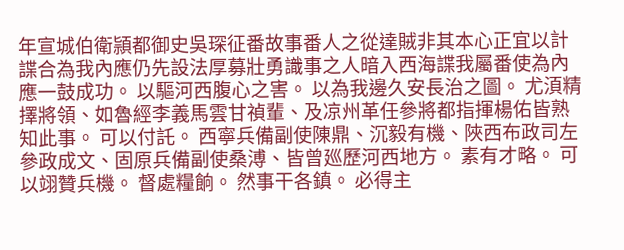年宣城伯衛頴都御史吳琛征番故事番人之從達賊非其本心正宜以計諜合為我內應仍先設法厚募壯勇識事之人暗入西海諜我屬番使為內應一鼓成功。 以驅河西腹心之害。 以為我邊久安長治之圖。 尤湏精擇將領、如魯經李義馬雲甘禎輩、及凉州革任參將都指揮楊佑皆熟知此事。 可以付託。 西寧兵備副使陳鼎、沉毅有機、陜西布政司左參政成文、固原兵備副使桑溥、皆曾廵歷河西地方。 素有才略。 可以翊贊兵機。 督處糧餉。 然事干各鎮。 必得主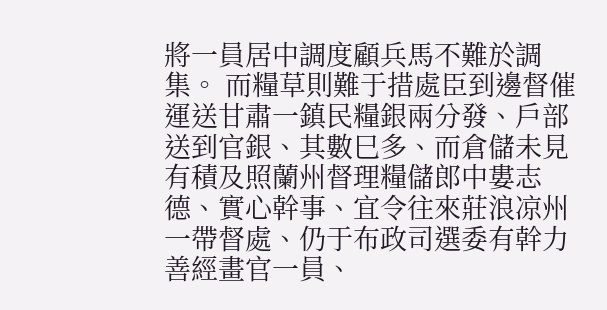將一員居中調度顧兵馬不難於調集。 而糧草則難于措處臣到邊督催運送甘肅一鎮民糧銀兩分發、戶部送到官銀、其數巳多、而倉儲未見有積及照蘭州督理糧儲郎中婁志德、實心幹事、宜令往來莊浪凉州一帶督處、仍于布政司選委有幹力善經畫官一員、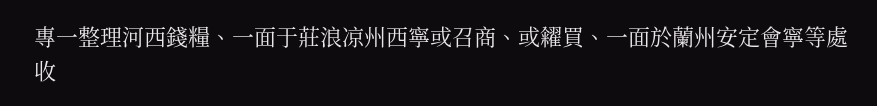專一整理河西錢糧、一面于莊浪凉州西寧或召商、或糴買、一面於蘭州安定會寧等處收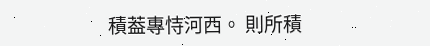積葢專恃河西。 則所積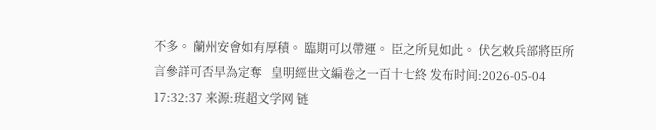不多。 蘭州安會如有厚積。 臨期可以帶運。 臣之所見如此。 伏乞敕兵部將臣所言參詳可否早為定奪   皇明經世文編卷之一百十七終 发布时间:2026-05-04 17:32:37 来源:班超文学网 链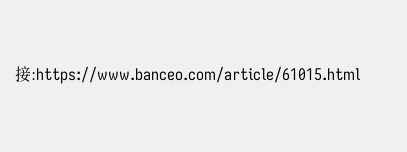接:https://www.banceo.com/article/61015.html